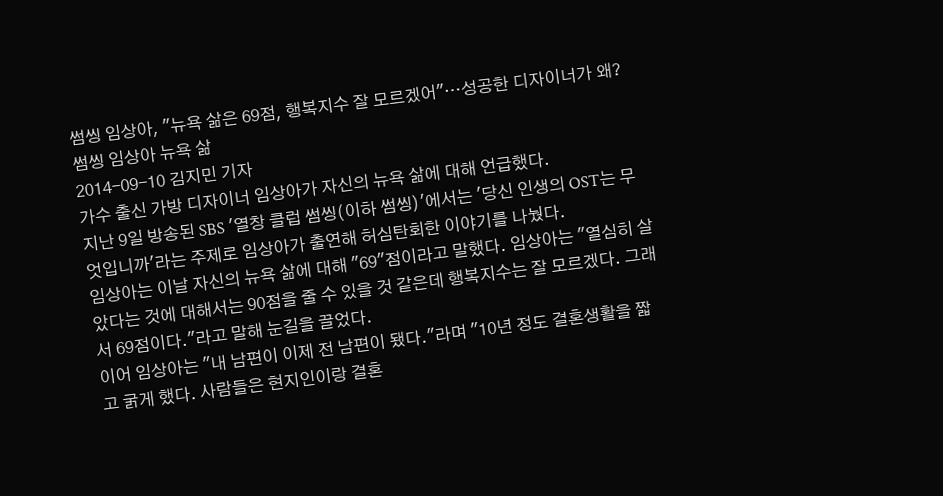썸씽 임상아, "뉴욕 삶은 69점, 행복지수 잘 모르겠어"…성공한 디자이너가 왜?
썸씽 임상아 뉴욕 삶
2014-09-10 김지민 기자
가수 출신 가방 디자이너 임상아가 자신의 뉴욕 삶에 대해 언급했다.
지난 9일 방송된 SBS '열창 클럽 썸씽(이하 썸씽)'에서는 '당신 인생의 OST는 무엇입니까'라는 주제로 임상아가 출연해 허심탄회한 이야기를 나눴다.
임상아는 이날 자신의 뉴욕 삶에 대해 "69"점이라고 말했다. 임상아는 "열심히 살았다는 것에 대해서는 90점을 줄 수 있을 것 같은데 행복지수는 잘 모르겠다. 그래서 69점이다."라고 말해 눈길을 끌었다.
이어 임상아는 "내 남편이 이제 전 남편이 됐다."라며 "10년 정도 결혼생활을 짧고 굵게 했다. 사람들은 현지인이랑 결혼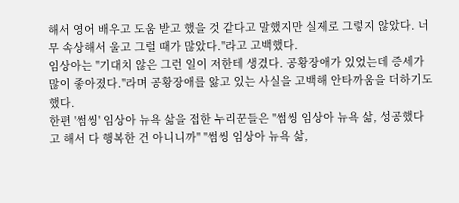해서 영어 배우고 도움 받고 했을 것 같다고 말했지만 실제로 그렇지 않았다. 너무 속상해서 울고 그럴 때가 많았다."라고 고백했다.
임상아는 "기대치 않은 그런 일이 저한테 생겼다. 공황장애가 있었는데 증세가 많이 좋아졌다."라며 공황장애를 앓고 있는 사실을 고백해 안타까움을 더하기도 했다.
한편 '썸씽' 임상아 뉴욕 삶을 접한 누리꾼들은 "썸씽 임상아 뉴욕 삶, 성공했다고 해서 다 행복한 건 아니니까" "썸씽 임상아 뉴욕 삶,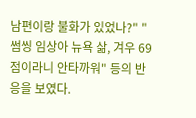남편이랑 불화가 있었나?" "썸씽 임상아 뉴욕 삶, 겨우 69점이라니 안타까워" 등의 반응을 보였다.